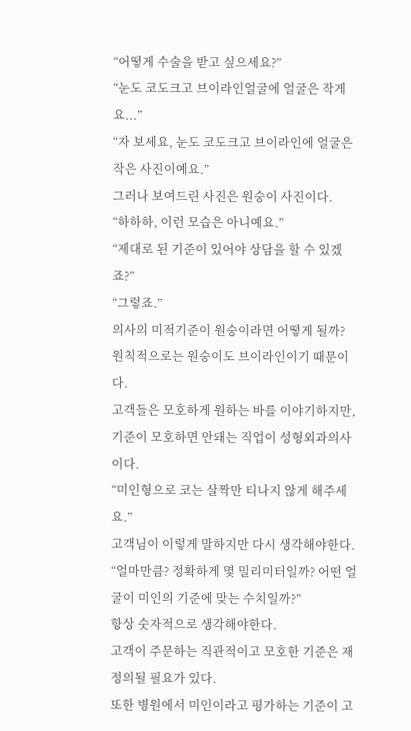“어떻게 수술을 받고 싶으세요?”
“눈도 코도크고 브이라인얼굴에 얼굴은 작게요...”
“자 보세요, 눈도 코도크고 브이라인에 얼굴은 작은 사진이예요.”
그러나 보여드린 사진은 원숭이 사진이다.
“하하하, 이런 모습은 아니예요.”
“제대로 된 기준이 있어야 상담을 할 수 있겠죠?”
“그렇죠.”
의사의 미적기준이 원숭이라면 어떻게 될까?
원칙적으로는 원숭이도 브이라인이기 때문이다.
고객들은 모호하게 원하는 바를 이야기하지만,
기준이 모호하면 안돼는 직업이 성형외과의사이다.
“미인형으로 코는 살짝만 티나지 않게 해주세요.”
고객님이 이렇게 말하지만 다시 생각해야한다.
“얼마만큼? 정확하게 몇 밀리미터일까? 어떤 얼굴이 미인의 기준에 맞는 수치일까?”
항상 숫자적으로 생각해야한다.
고객이 주문하는 직관적이고 모호한 기준은 재정의될 필요가 있다.
또한 병원에서 미인이라고 평가하는 기준이 고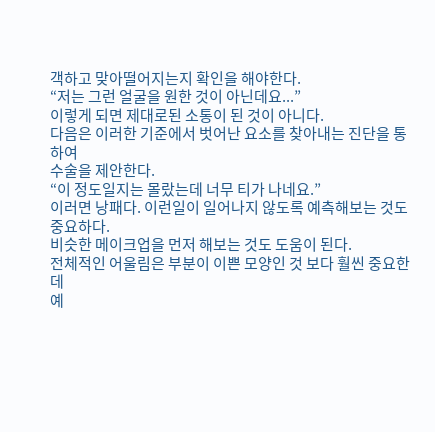객하고 맞아떨어지는지 확인을 해야한다.
“저는 그런 얼굴을 원한 것이 아닌데요...”
이렇게 되면 제대로된 소통이 된 것이 아니다.
다음은 이러한 기준에서 벗어난 요소를 찾아내는 진단을 통하여
수술을 제안한다.
“이 정도일지는 몰랐는데 너무 티가 나네요.”
이러면 낭패다. 이런일이 일어나지 않도록 예측해보는 것도 중요하다.
비슷한 메이크업을 먼저 해보는 것도 도움이 된다.
전체적인 어울림은 부분이 이쁜 모양인 것 보다 훨씬 중요한데
예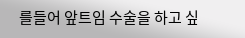를들어 앞트임 수술을 하고 싶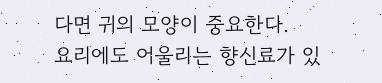다면 귀의 모양이 중요한다.
요리에도 어울리는 향신료가 있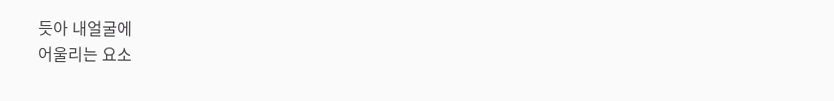듯아 내얼굴에
어울리는 요소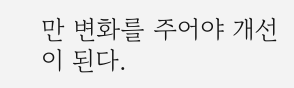만 변화를 주어야 개선이 된다.